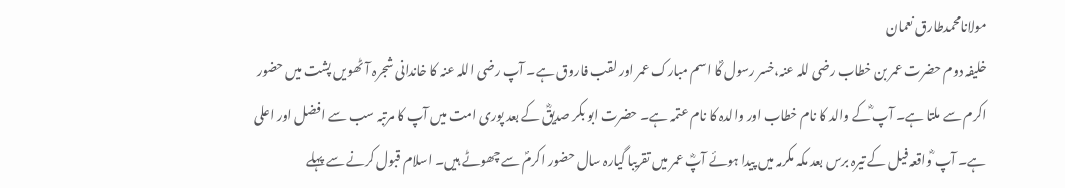مولانامحمدطارق نعمان
خلیفہ دوم حضرت عمر بن خطاب رضی للہ عنہ،خسر رسول ؐکا اسم مبارک عمر اور لقب فاروق ہے۔ آپ رضی اللہ عنہ کا خاندانی شجرہ آٹھویں پشت میں حضور اکرم سے ملتا ہے۔ آپ ؓکے والد کا نام خطاب اور والدہ کا نام عتمہ ہے۔ حضرت ابو بکر صدیقؓ کے بعد پوری امت میں آپ کا مرتبہ سب سے افضل اور اعلی ہے۔ آپ ؓواقعہ فیل کے تیرہ برس بعد مکہ مکرمہ میں پیدا ہوئے آپؓ عمر میں تقریبا گیارہ سال حضور اکرمؐ سے چھوٹے ہیں۔ اسلام قبول کرنے سے پہلے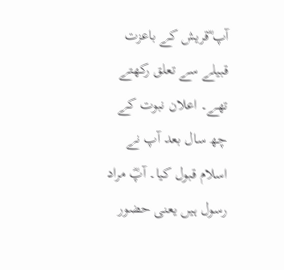آپ ؓقریش کے باعزت قبیلے سے تعلق رکھتے تھے۔ اعلان نبوت کے چھ سال بعد آپ نے اسلام قبول کیا۔ آپؓ مراد رسول ہیں یعنی حضور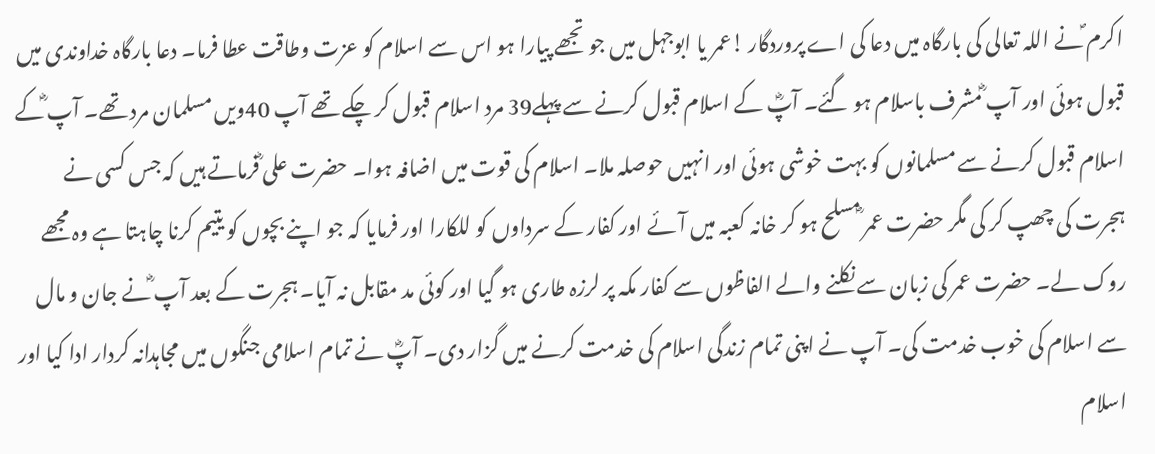اکرم ؐنے اللہ تعالی کی بارگاہ میں دعا کی اے پروردگار !عمر یا ابوجہل میں جو تجھے پیارا ہو اس سے اسلام کو عزت وطاقت عطا فرما۔ دعا بارگاہ خداوندی میں قبول ہوئی اور آپ ؓمشرف باسلام ہو گئے۔ آپؓ کے اسلام قبول کرنے سے پہلے39 مرد اسلام قبول کر چکے تھے آپ 40ویں مسلمان مرد تھے۔ آپ ؓکے اسلام قبول کرنے سے مسلمانوں کو بہت خوشی ہوئی اور انہیں حوصلہ ملا۔ اسلام کی قوت میں اضافہ ہوا۔ حضرت علی ؓفرماتے ہیں کہ جس کسی نے ہجرت کی چھپ کر کی مگر حضرت عمر ؓمسلح ہو کر خانہ کعبہ میں آئے اور کفار کے سرداوں کو للکارا اور فرمایا کہ جو اپنے بچوں کو یتیم کرنا چاہتا ہے وہ مجھے روک لے۔ حضرت عمر کی زبان سے نکلنے والے الفاظوں سے کفار مکہ پر لرزہ طاری ہو گیا اور کوئی مد مقابل نہ آیا۔ ہجرت کے بعد آپ ؓنے جان و مال سے اسلام کی خوب خدمت کی۔ آپ نے اپنی تمام زندگی اسلام کی خدمت کرنے میں گزار دی۔ آپؓ نے تمام اسلامی جنگوں میں مجاہدانہ کردار ادا کیا اور اسلام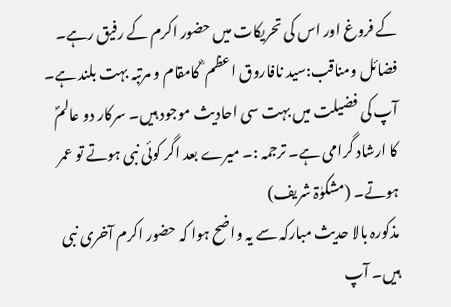کے فروغ اور اس کی تحریکات میں حضور اکرم کے رفیق رہے۔
فضائل ومناقب:سید نافاروق اعظم ؓ کامقام و مرتبہ بہت بلند ہے۔ آپ کی فضیلت میں بہت سی احادیث موجود ہیں۔ سرکار دو عالمؐ کا ارشاد گرامی ہے۔ ترجمہ :۔ میرے بعد اگر کوئی نبی ہوتے تو عمر ہوتے۔ (مشکوٰۃ شریف)
مذکورہ بالا حدیث مبارکہ سے یہ واضح ہوا کہ حضور اکرم آخری نبی ہیں۔ آپ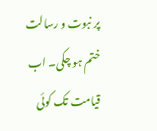پر نبوت و رسالت ختم ہو چکی۔ اب قیامت تک کوئی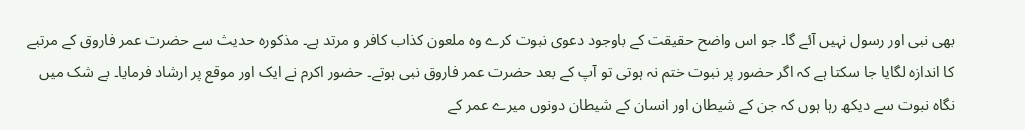بھی نبی اور رسول نہیں آئے گا۔ جو اس واضح حقیقت کے باوجود دعوی نبوت کرے وہ ملعون کذاب کافر و مرتد ہے۔ مذکورہ حدیث سے حضرت عمر فاروق کے مرتبے کا اندازہ لگایا جا سکتا ہے کہ اگر حضور پر نبوت ختم نہ ہوتی تو آپ کے بعد حضرت عمر فاروق نبی ہوتے۔ حضور اکرم نے ایک اور موقع پر ارشاد فرمایا۔ بے شک میں نگاہ نبوت سے دیکھ رہا ہوں کہ جن کے شیطان اور انسان کے شیطان دونوں میرے عمر کے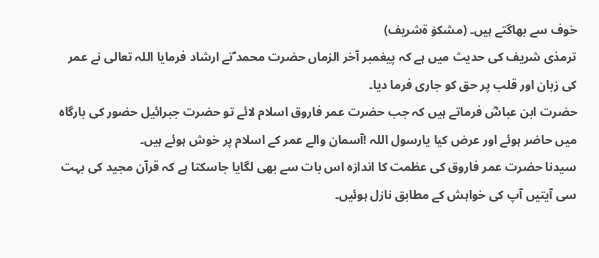خوف سے بھاگتے ہیں۔ (مشکوٰ ۃشریف)
ترمذی شریف کی حدیث میں ہے کہ پیغمبر آخر الزماں حضرت محمد ؐنے ارشاد فرمایا اللہ تعالی نے عمر کی زبان اور قلب پر حق کو جاری فرما دیا۔
حضرت ابن عباسؓ فرماتے ہیں کہ جب حضرت عمر فاروق اسلام لائے تو حضرت جبرائیل حضور کی بارگاہ میں حاضر ہوئے اور عرض کیا یارسول اللہ !آسمان والے عمر کے اسلام پر خوش ہوئے ہیں۔
سیدنا حضرت عمر فاروق کی عظمت کا اندازہ اس بات سے بھی لگایا جاسکتا ہے کہ قرآن مجید کی بہت سی آیتیں آپ کی خواہش کے مطابق نازل ہوئیں۔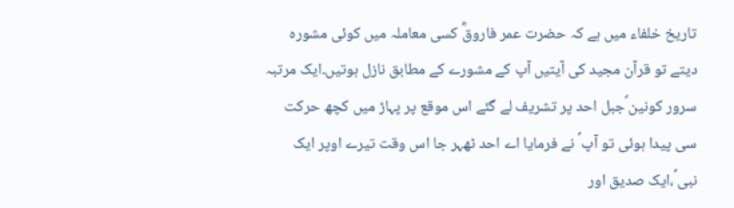تاریخ خلفاء میں ہے کہ حضرت عمر فاروقؓ کسی معاملہ میں کوئی مشورہ دیتے تو قرآن مجید کی آیتیں آپ کے مشورے کے مطابق نازل ہوتیں۔ایک مرتبہ سرور کونین ؐجبل احد پر تشریف لے گئے اس موقع پر پہاڑ میں کچھ حرکت سی پیدا ہوئی تو آپ ؐ نے فرمایا اے احد ٹھہر جا اس وقت تیرے اوپر ایک نبی ؐ،ایک صدیق اور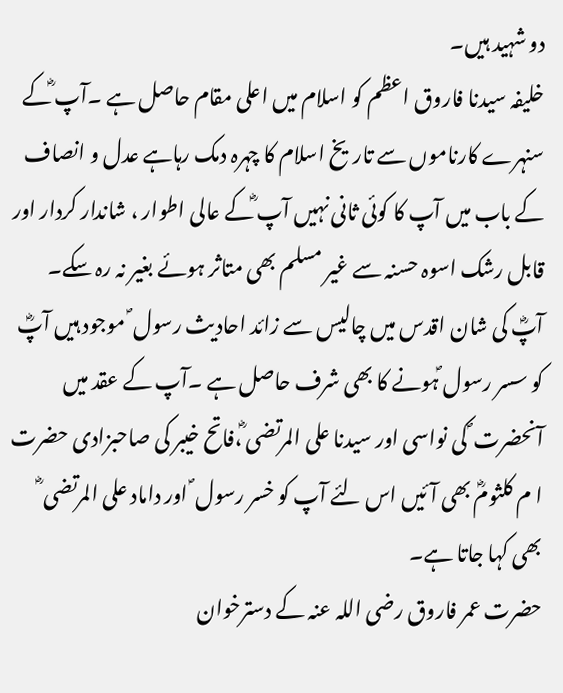دو شہید ہیں۔
خلیفہ سیدنا فاروق اعظم کو اسلام میں اعلی مقام حاصل ہے ۔آپ ؓکے سنہرے کارناموں سے تاریخ اسلام کا چہرہ دمک رہاہے عدل و انصاف کے باب میں آپ کا کوئی ثانی نہیں آپ ؓکے عالی اطوار ، شاندار کردار اور قابل رشک اسوہ حسنہ سے غیر مسلم بھی متاثر ہوئے بغیر نہ رہ سکے۔ آپؓ کی شان اقدس میں چالیس سے زائد احادیث رسول ؐ موجود ہیں آپؓ کو سسر رسول ؐہونے کا بھی شرف حاصل ہے ۔آپ کے عقد میں آنحضرت ؐ کی نواسی اور سیدنا علی المرتضی ؓ،فاتح خیبر کی صاحبزادی حضرت ا م کلثومؓ بھی آئیں اس لئے آپ کو خسر رسول ؐ اور داماد علی المرتضی ؓ بھی کہا جاتا ہے۔
حضرت عمر فاروق رضی اللہ عنہ کے دسترخوان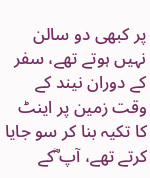پر کبھی دو سالن نہیں ہوتے تھے، سفر کے دوران نیند کے وقت زمین پر اینٹ کا تکیہ بنا کر سو جایا کرتے تھے، آپ ؓکے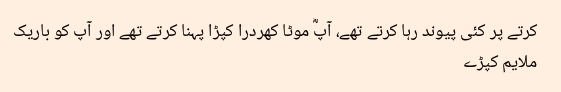کرتے پر کئی پیوند رہا کرتے تھے، آپؓ موٹا کھردرا کپڑا پہنا کرتے تھے اور آپ کو باریک ملایم کپڑے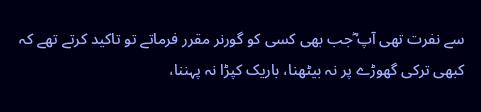سے نفرت تھی آپ ؓجب بھی کسی کو گورنر مقرر فرماتے تو تاکید کرتے تھے کہ کبھی ترکی گھوڑے پر نہ بیٹھنا، باریک کپڑا نہ پہننا،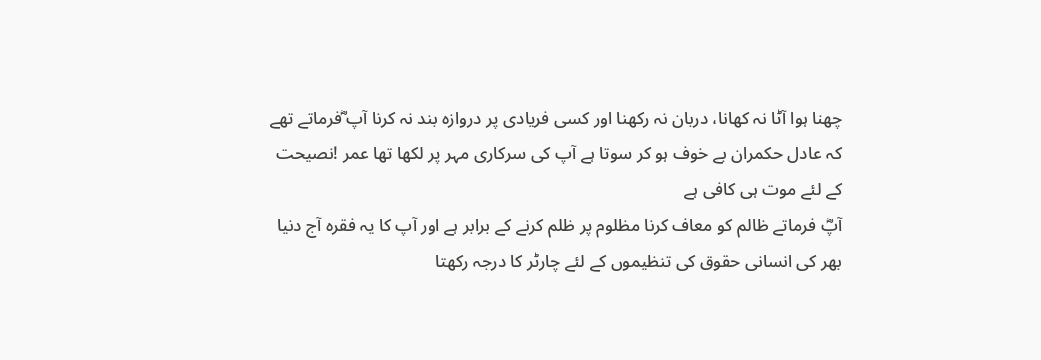چھنا ہوا آٹا نہ کھانا، دربان نہ رکھنا اور کسی فریادی پر دروازہ بند نہ کرنا آپ ؓفرماتے تھے کہ عادل حکمران بے خوف ہو کر سوتا ہے آپ کی سرکاری مہر پر لکھا تھا عمر !نصیحت کے لئے موت ہی کافی ہے
آپؓ فرماتے ظالم کو معاف کرنا مظلوم پر ظلم کرنے کے برابر ہے اور آپ کا یہ فقرہ آج دنیا بھر کی انسانی حقوق کی تنظیموں کے لئے چارٹر کا درجہ رکھتا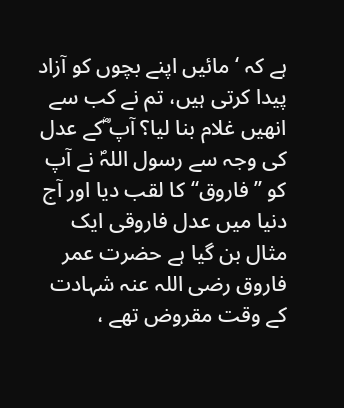ہے کہ ‘ مائیں اپنے بچوں کو آزاد پیدا کرتی ہیں، تم نے کب سے انھیں غلام بنا لیا؟ آپ ؓکے عدل کی وجہ سے رسول اللہؐ نے آپ کو ’’فاروق‘‘کا لقب دیا اور آج دنیا میں عدل فاروقی ایک مثال بن گیا ہے حضرت عمر فاروق رضی اللہ عنہ شہادت کے وقت مقروض تھے ،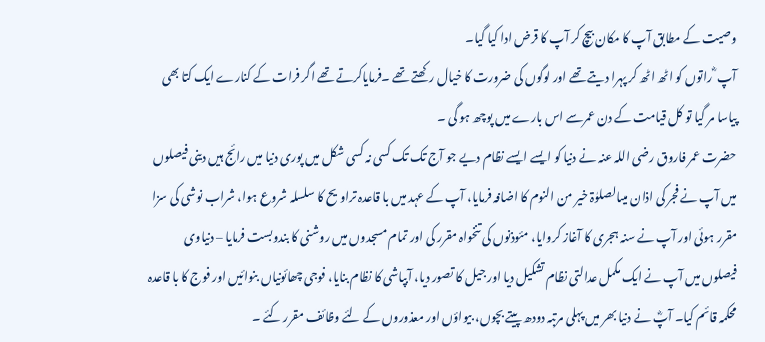وصیت کے مطابق آپ کا مکان بیچ کر آپ کا قرض ادا کیا گیا۔
آپ ؓ راتوں کو اٹھ اٹھ کر پہرا دیتے تھے اور لوگوں کی ضرورت کا خیال رکھتے تھے ۔فرمایاکرتے تھے اگر فرات کے کنارے ایک کتا بھی پیاسا مر گیا تو کل قیامت کے دن عمرسے اس بارے میں پوچھ ہو گی ۔
حضرت عمر فاروق رضی اللہ عنہ نے دنیا کو ایسے ایسے نظام دیے جو آج تک تک کسی نہ کسی شکل میں پوری دنیا میں رائج ہیں دینی فیصلوں میں آپ نے فجر کی اذان میںالصلوٰۃ خیر من النوم کا اضافہ فرمایا، آپ کے عہد میں با قاعدہ تراویح کا سلسلہ شروع ہوا، شراب نوشی کی سزا مقرر ہوئی اور آپ نے سنہ ہجری کا آغاز کروایا، مئوذنوں کی تنخواہ مقرر کی اور تمام مسجدوں میں روشنی کا بندوبست فرمایا – دنیاوی فیصلوں میں آپ نے ایک مکمل عدالتی نظام تشکیل دیا اور جیل کا تصور دیا، آبپاشی کا نظام بنایا، فوجی چھائونیاں بنوائیں اور فوج کا با قاعدہ محکمہ قائم کیا۔ آپؓ نے دنیا بھر میں پہلی مرتبہ دودھ پیتے بچوں، بیواؤں اور معذوروں کے لئے وظائف مقرر کئے ۔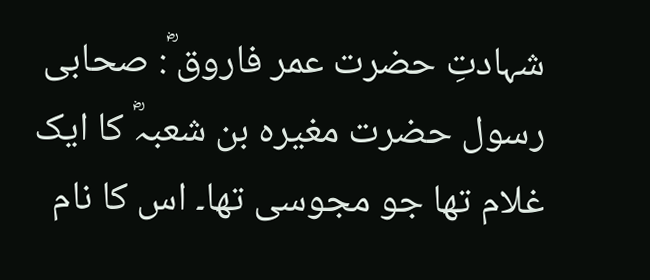شہادتِ حضرت عمر فاروق ؓ: صحابی رسول حضرت مغیرہ بن شعبہؓ کا ایک غلام تھا جو مجوسی تھا۔ اس کا نام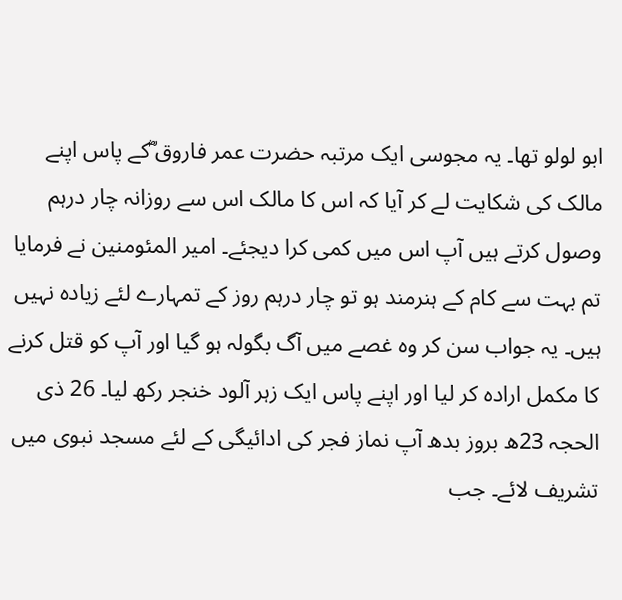ابو لولو تھا۔ یہ مجوسی ایک مرتبہ حضرت عمر فاروق ؓکے پاس اپنے مالک کی شکایت لے کر آیا کہ اس کا مالک اس سے روزانہ چار درہم وصول کرتے ہیں آپ اس میں کمی کرا دیجئے۔ امیر المئومنین نے فرمایا تم بہت سے کام کے ہنرمند ہو تو چار درہم روز کے تمہارے لئے زیادہ نہیں ہیں۔ یہ جواب سن کر وہ غصے میں آگ بگولہ ہو گیا اور آپ کو قتل کرنے کا مکمل ارادہ کر لیا اور اپنے پاس ایک زہر آلود خنجر رکھ لیا۔ 26 ذی الحجہ 23ھ بروز بدھ آپ نماز فجر کی ادائیگی کے لئے مسجد نبوی میں تشریف لائے۔ جب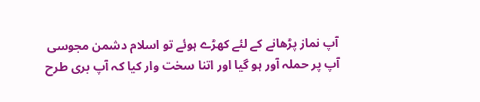آپ نماز پڑھانے کے لئے کھڑے ہوئے تو اسلام دشمن مجوسی آپ پر حملہ آور ہو گیا اور اتنا سخت وار کیا کہ آپ بری طرح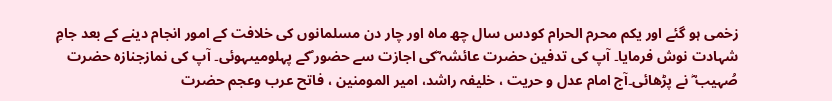زخمی ہو گئے اور یکم محرم الحرام کودس سال چھ ماہ اور چار دن مسلمانوں کی خلافت کے امور انجام دینے کے بعد جامِ شہادت نوش فرمایا۔ آپ کی تدفین حضرت عائشہ ؓکی اجازت سے حضور ؐکے پہلومیںہوئی۔ آپ کی نمازجنازہ حضرت صُہیب ؓ نے پڑھائی۔آج امام عدل و حریت ، خلیفہ راشد، امیر المومنین ، فاتح عرب وعجم حضرت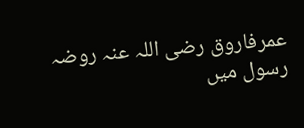عمرفاروق رضی اللہ عنہ روضہ رسول میں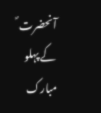آنحضرت ؐ کے پہلو مبارک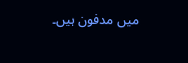میں مدفون ہیں۔